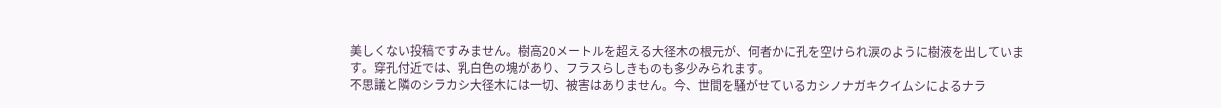美しくない投稿ですみません。樹高20メートルを超える大径木の根元が、何者かに孔を空けられ涙のように樹液を出しています。穿孔付近では、乳白色の塊があり、フラスらしきものも多少みられます。
不思議と隣のシラカシ大径木には一切、被害はありません。今、世間を騒がせているカシノナガキクイムシによるナラ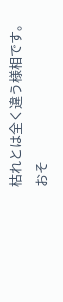枯れとは全く違う様相です。おそ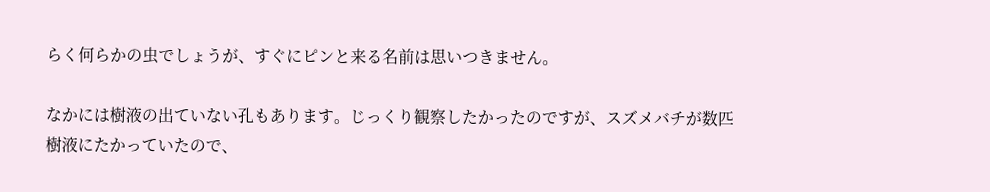らく何らかの虫でしょうが、すぐにピンと来る名前は思いつきません。

なかには樹液の出ていない孔もあります。じっくり観察したかったのですが、スズメバチが数匹樹液にたかっていたので、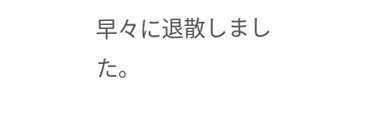早々に退散しました。